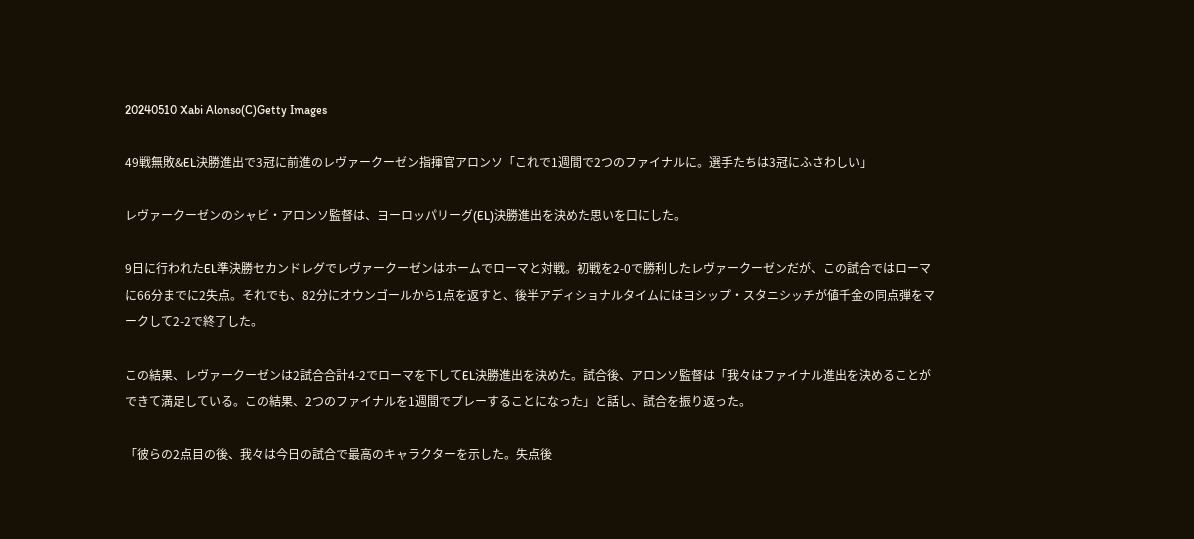20240510 Xabi Alonso(C)Getty Images

49戦無敗&EL決勝進出で3冠に前進のレヴァークーゼン指揮官アロンソ「これで1週間で2つのファイナルに。選手たちは3冠にふさわしい」

レヴァークーゼンのシャビ・アロンソ監督は、ヨーロッパリーグ(EL)決勝進出を決めた思いを口にした。

9日に行われたEL準決勝セカンドレグでレヴァークーゼンはホームでローマと対戦。初戦を2-0で勝利したレヴァークーゼンだが、この試合ではローマに66分までに2失点。それでも、82分にオウンゴールから1点を返すと、後半アディショナルタイムにはヨシップ・スタニシッチが値千金の同点弾をマークして2-2で終了した。

この結果、レヴァークーゼンは2試合合計4-2でローマを下してEL決勝進出を決めた。試合後、アロンソ監督は「我々はファイナル進出を決めることができて満足している。この結果、2つのファイナルを1週間でプレーすることになった」と話し、試合を振り返った。

「彼らの2点目の後、我々は今日の試合で最高のキャラクターを示した。失点後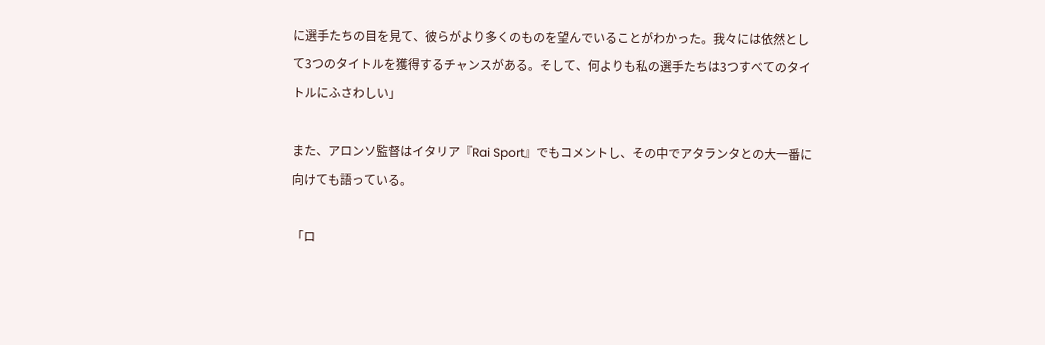に選手たちの目を見て、彼らがより多くのものを望んでいることがわかった。我々には依然として3つのタイトルを獲得するチャンスがある。そして、何よりも私の選手たちは3つすべてのタイトルにふさわしい」

また、アロンソ監督はイタリア『Rai Sport』でもコメントし、その中でアタランタとの大一番に向けても語っている。

「ロ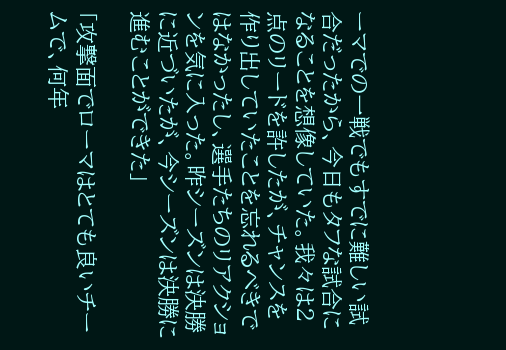ーマでの一戦でもすでに難しい試合だったから、今日もタフな試合になることを想像していた。我々は2点のリードを許したが、チャンスを作り出していたことを忘れるべきではなかったし、選手たちのリアクションを気に入った。昨シーズンは決勝に近づいたが、今シーズンは決勝に進むことができた」

「攻撃面でローマはとても良いチームで、何年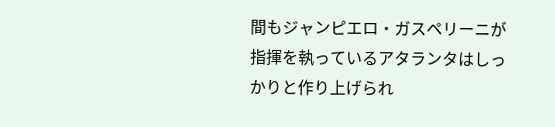間もジャンピエロ・ガスペリーニが指揮を執っているアタランタはしっかりと作り上げられ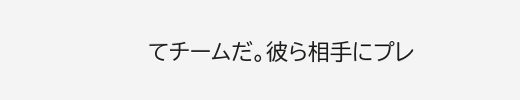てチームだ。彼ら相手にプレ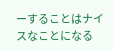ーすることはナイスなことになる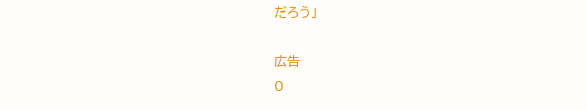だろう」

広告
0